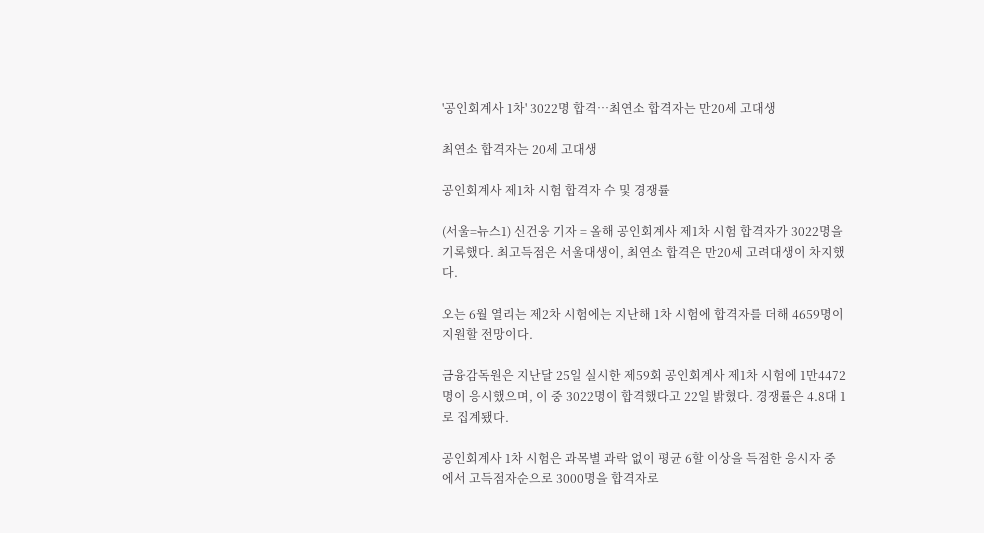'공인회계사 1차' 3022명 합격…최연소 합격자는 만20세 고대생

최연소 합격자는 20세 고대생

공인회계사 제1차 시험 합격자 수 및 경쟁률

(서울=뉴스1) 신건웅 기자 = 올해 공인회계사 제1차 시험 합격자가 3022명을 기록했다. 최고득점은 서울대생이, 최연소 합격은 만20세 고려대생이 차지했다.

오는 6월 열리는 제2차 시험에는 지난해 1차 시험에 합격자를 더해 4659명이 지원할 전망이다.

금융감독원은 지난달 25일 실시한 제59회 공인회계사 제1차 시험에 1만4472명이 응시했으며, 이 중 3022명이 합격했다고 22일 밝혔다. 경쟁률은 4.8대 1로 집계됐다.

공인회계사 1차 시험은 과목별 과락 없이 평균 6할 이상을 득점한 응시자 중에서 고득점자순으로 3000명을 합격자로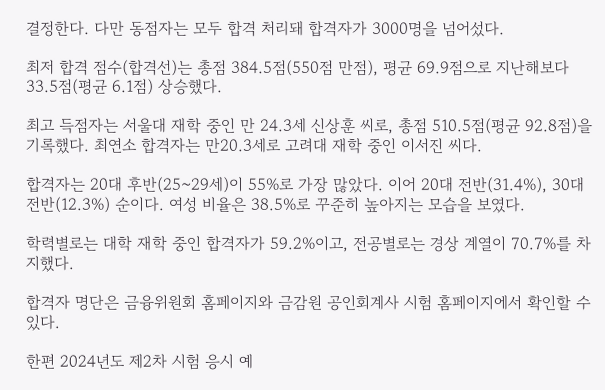결정한다. 다만 동점자는 모두 합격 처리돼 합격자가 3000명을 넘어섰다.

최저 합격 점수(합격선)는 총점 384.5점(550점 만점), 평균 69.9점으로 지난해보다 33.5점(평균 6.1점) 상승했다.

최고 득점자는 서울대 재학 중인 만 24.3세 신상훈 씨로, 총점 510.5점(평균 92.8점)을 기록했다. 최연소 합격자는 만20.3세로 고려대 재학 중인 이서진 씨다.

합격자는 20대 후반(25~29세)이 55%로 가장 많았다. 이어 20대 전반(31.4%), 30대 전반(12.3%) 순이다. 여성 비율은 38.5%로 꾸준히 높아지는 모습을 보였다.

학력별로는 대학 재학 중인 합격자가 59.2%이고, 전공별로는 경상 계열이 70.7%를 차지했다.

합격자 명단은 금융위원회 홈페이지와 금감원 공인회계사 시험 홈페이지에서 확인할 수 있다.

한편 2024년도 제2차 시험 응시 예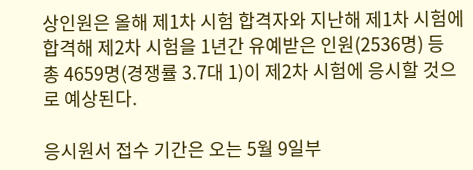상인원은 올해 제1차 시험 합격자와 지난해 제1차 시험에 합격해 제2차 시험을 1년간 유예받은 인원(2536명) 등 총 4659명(경쟁률 3.7대 1)이 제2차 시험에 응시할 것으로 예상된다.

응시원서 접수 기간은 오는 5월 9일부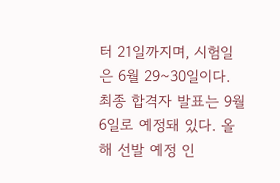터 21일까지며, 시험일은 6월 29~30일이다. 최종 합격자 발표는 9월 6일로 예정돼 있다. 올해 선발 예정 인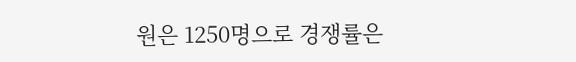원은 1250명으로 경쟁률은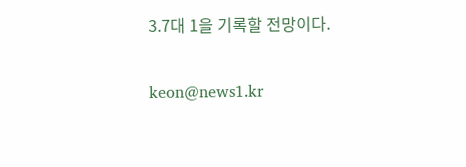3.7대 1을 기록할 전망이다.

keon@news1.kr